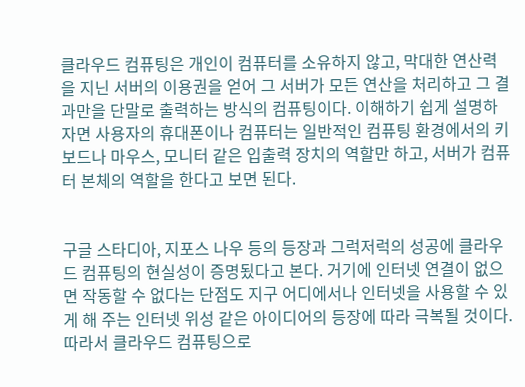클라우드 컴퓨팅은 개인이 컴퓨터를 소유하지 않고, 막대한 연산력을 지닌 서버의 이용권을 얻어 그 서버가 모든 연산을 처리하고 그 결과만을 단말로 출력하는 방식의 컴퓨팅이다. 이해하기 쉽게 설명하자면 사용자의 휴대폰이나 컴퓨터는 일반적인 컴퓨팅 환경에서의 키보드나 마우스, 모니터 같은 입출력 장치의 역할만 하고, 서버가 컴퓨터 본체의 역할을 한다고 보면 된다.


구글 스타디아, 지포스 나우 등의 등장과 그럭저럭의 성공에 클라우드 컴퓨팅의 현실성이 증명됬다고 본다. 거기에 인터넷 연결이 없으면 작동할 수 없다는 단점도 지구 어디에서나 인터넷을 사용할 수 있게 해 주는 인터넷 위성 같은 아이디어의 등장에 따라 극복될 것이다. 따라서 클라우드 컴퓨팅으로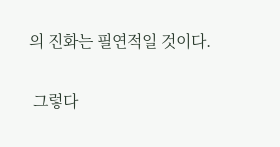의 진화는 필연적일 것이다.


 그렇다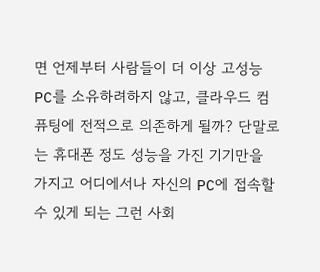면 언제부터 사람들이 더 이상 고성능 PC를 소유하려하지 않고, 클라우드 컴퓨팅에 전적으로 의존하게 될까? 단말로는 휴대폰 정도 성능을 가진 기기만을 가지고 어디에서나 자신의 PC에 접속할 수 있게 되는 그런 사회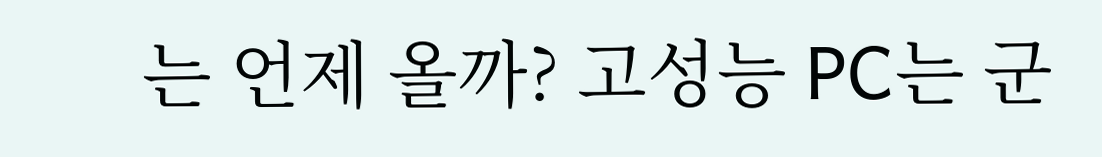는 언제 올까? 고성능 PC는 군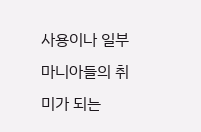사용이나 일부 마니아들의 취미가 되는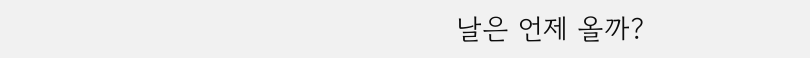날은 언제 올까?